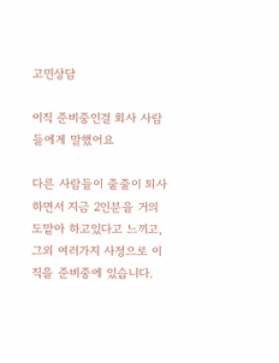고민상담

이직 준비중인걸 회사 사람들에게 말했어요

다른 사람들이 줄줄이 퇴사하면서 지금 2인분을 거의 도맡아 하고있다고 느끼고, 그외 여러가지 사정으로 이직을 준비중에 있습니다.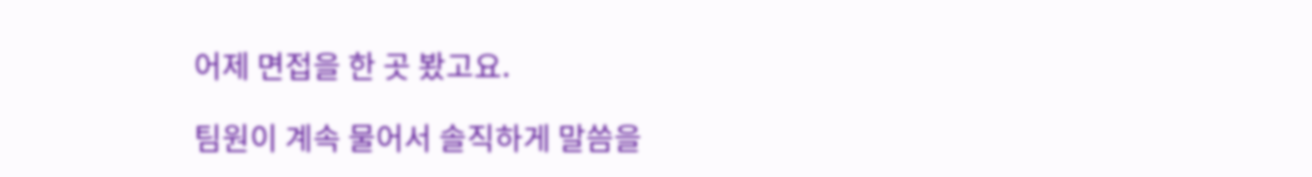어제 면접을 한 곳 봤고요.

팀원이 계속 물어서 솔직하게 말씀을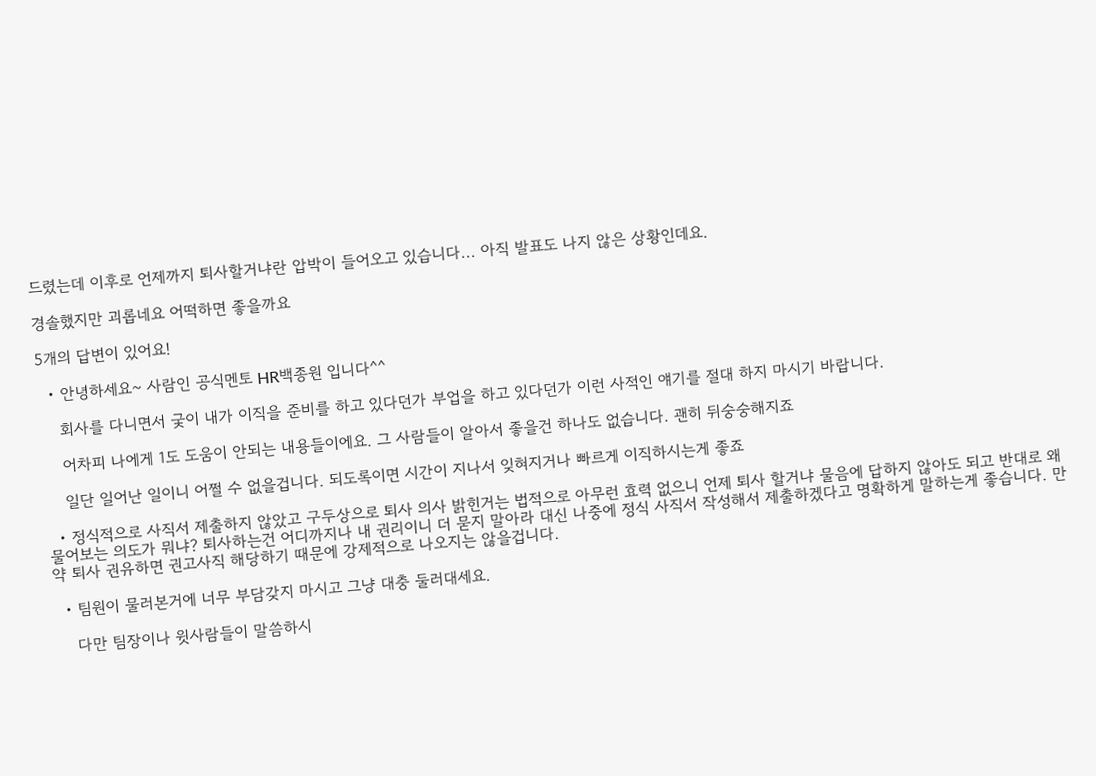드렸는데 이후로 언제까지 퇴사할거냐란 압박이 들어오고 있습니다... 아직 발표도 나지 않은 상황인데요.

경솔했지만 괴롭네요 어떡하면 좋을까요

5개의 답변이 있어요!

  • 안녕하세요~ 사람인 공식멘토 HR백종원 입니다^^

    회사를 다니면서 궂이 내가 이직을 준비를 하고 있다던가 부업을 하고 있다던가 이런 사적인 얘기를 절대 하지 마시기 바랍니다.

    어차피 나에게 1도 도움이 안되는 내용들이에요. 그 사람들이 알아서 좋을건 하나도 없습니다. 괜히 뒤숭숭해지죠

    일단 일어난 일이니 어쩔 수 없을겁니다. 되도록이면 시간이 지나서 잊혀지거나 빠르게 이직하시는게 좋죠

  • 정식적으로 사직서 제출하지 않았고 구두상으로 퇴사 의사 밝힌거는 법적으로 아무런 효력 없으니 언제 퇴사 할거냐 물음에 답하지 않아도 되고 반대로 왜 물어보는 의도가 뭐냐? 퇴사하는건 어디까지나 내 권리이니 더 묻지 말아라 대신 나중에 정식 사직서 작성해서 제출하겠다고 명확하게 말하는게 좋습니다. 만약 퇴사 권유하면 권고사직 해당하기 때문에 강제적으로 나오지는 않을겁니다.

  • 팀원이 물러본거에 너무 부담갖지 마시고 그냥 대충 둘러대세요.

    다만 팀장이나 윗사람들이 말씀하시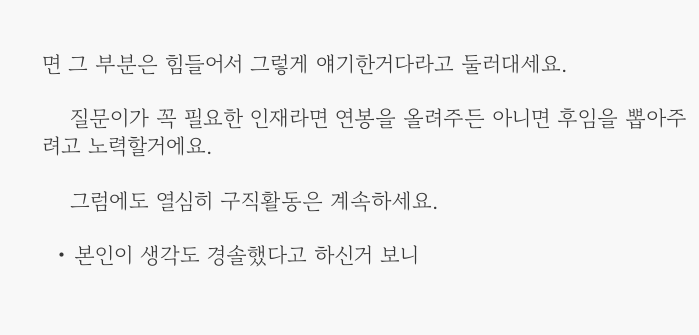면 그 부분은 힘들어서 그렇게 얘기한거다라고 둘러대세요.

    질문이가 꼭 필요한 인재라면 연봉을 올려주든 아니면 후임을 뽑아주려고 노력할거에요.

    그럼에도 열심히 구직활동은 계속하세요.

  • 본인이 생각도 경솔했다고 하신거 보니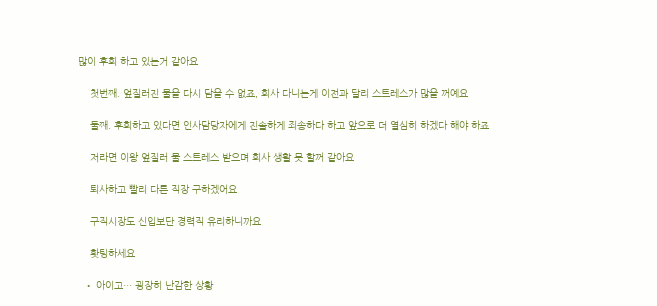많이 후회 하고 있는거 같아요

    첫번째. 엎질러진 물을 다시 담을 수 없죠, 회사 다니는게 이전과 달리 스트레스가 많을 꺼예요

    둘째. 후회하고 있다면 인사담당자에게 진솔하게 죄송하다 하고 앞으로 더 열심히 하겠다 해야 하죠

    저라면 이왕 엎질러 물 스트레스 받으며 회사 생활 못 할꺼 같아요

    퇴사하고 빨리 다른 직장 구하겠어요

    구직시장도 신입보단 경력직 유리하니까요

    홧팅하세요

  • 아이고… 굉장히 난감한 상황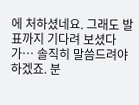에 처하셨네요. 그래도 발표까지 기다려 보셨다가… 솔직히 말씀드려야 하겠죠. 분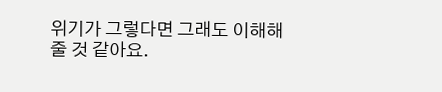위기가 그렇다면 그래도 이해해줄 것 같아요.